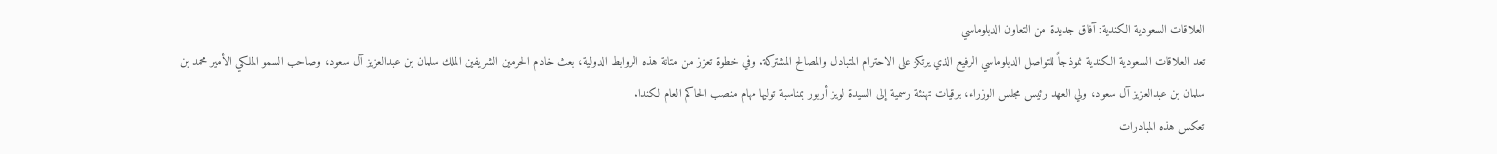العلاقات السعودية الكندية: آفاق جديدة من التعاون الدبلوماسي
تعد العلاقات السعودية الكندية نموذجاً للتواصل الدبلوماسي الرفيع الذي يرتكز على الاحترام المتبادل والمصالح المشتركة. وفي خطوة تعزز من متانة هذه الروابط الدولية، بعث خادم الحرمين الشريفين الملك سلمان بن عبدالعزيز آل سعود، وصاحب السمو الملكي الأمير محمد بن سلمان بن عبدالعزيز آل سعود، ولي العهد رئيس مجلس الوزراء، برقيات تهنئة رسمية إلى السيدة لويز أربور بمناسبة توليها مهام منصب الحاكم العام لكندا.
تعكس هذه المبادرات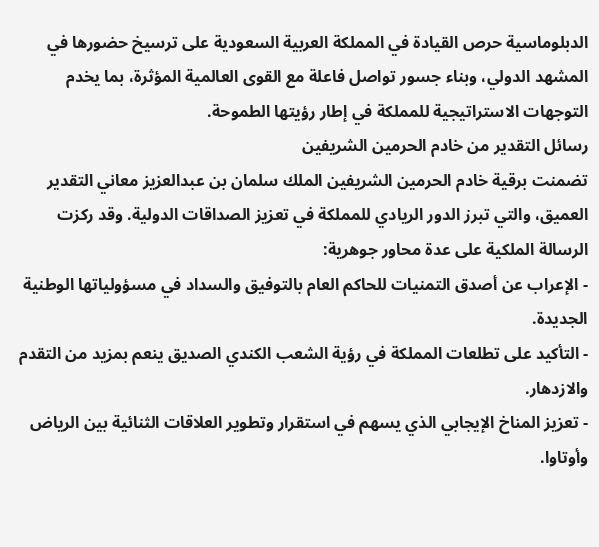الدبلوماسية حرص القيادة في المملكة العربية السعودية على ترسيخ حضورها في المشهد الدولي، وبناء جسور تواصل فاعلة مع القوى العالمية المؤثرة، بما يخدم التوجهات الاستراتيجية للمملكة في إطار رؤيتها الطموحة.
رسائل التقدير من خادم الحرمين الشريفين
تضمنت برقية خادم الحرمين الشريفين الملك سلمان بن عبدالعزيز معاني التقدير العميق، والتي تبرز الدور الريادي للمملكة في تعزيز الصداقات الدولية. وقد ركزت الرسالة الملكية على عدة محاور جوهرية:
- الإعراب عن أصدق التمنيات للحاكم العام بالتوفيق والسداد في مسؤولياتها الوطنية الجديدة.
- التأكيد على تطلعات المملكة في رؤية الشعب الكندي الصديق ينعم بمزيد من التقدم والازدهار.
- تعزيز المناخ الإيجابي الذي يسهم في استقرار وتطوير العلاقات الثنائية بين الرياض وأوتاوا.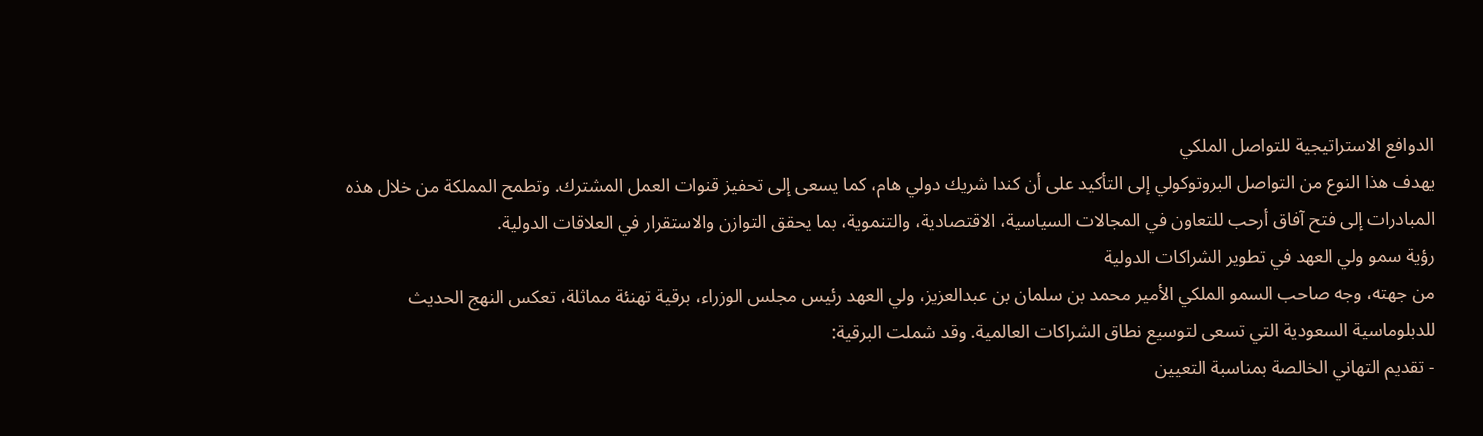الدوافع الاستراتيجية للتواصل الملكي
يهدف هذا النوع من التواصل البروتوكولي إلى التأكيد على أن كندا شريك دولي هام، كما يسعى إلى تحفيز قنوات العمل المشترك. وتطمح المملكة من خلال هذه المبادرات إلى فتح آفاق أرحب للتعاون في المجالات السياسية، الاقتصادية، والتنموية، بما يحقق التوازن والاستقرار في العلاقات الدولية.
رؤية سمو ولي العهد في تطوير الشراكات الدولية
من جهته، وجه صاحب السمو الملكي الأمير محمد بن سلمان بن عبدالعزيز، ولي العهد رئيس مجلس الوزراء، برقية تهنئة مماثلة، تعكس النهج الحديث للدبلوماسية السعودية التي تسعى لتوسيع نطاق الشراكات العالمية. وقد شملت البرقية:
- تقديم التهاني الخالصة بمناسبة التعيين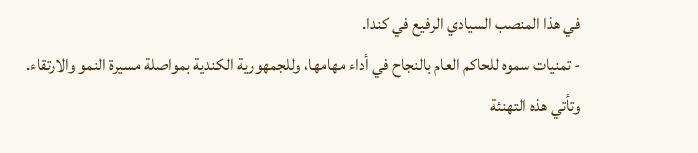في هذا المنصب السيادي الرفيع في كندا.
- تمنيات سموه للحاكم العام بالنجاح في أداء مهامها، وللجمهورية الكندية بمواصلة مسيرة النمو والارتقاء.
وتأتي هذه التهنئة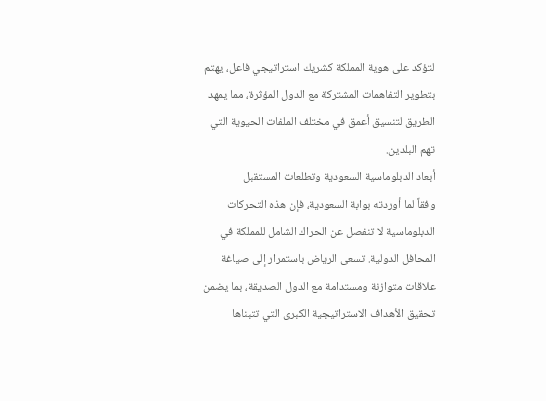لتؤكد على هوية المملكة كشريك استراتيجي فاعل، يهتم بتطوير التفاهمات المشتركة مع الدول المؤثرة، مما يمهد الطريق لتنسيق أعمق في مختلف الملفات الحيوية التي تهم البلدين.
أبعاد الدبلوماسية السعودية وتطلعات المستقبل
وفقاً لما أوردته بوابة السعودية، فإن هذه التحركات الدبلوماسية لا تنفصل عن الحراك الشامل للمملكة في المحافل الدولية. تسعى الرياض باستمرار إلى صياغة علاقات متوازنة ومستدامة مع الدول الصديقة، بما يضمن تحقيق الأهداف الاستراتيجية الكبرى التي تتبناها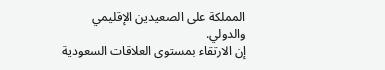المملكة على الصعيدين الإقليمي والدولي.
إن الارتقاء بمستوى العلاقات السعودية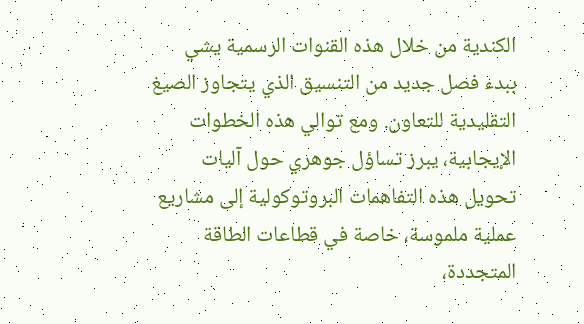الكندية من خلال هذه القنوات الرسمية يشي ببدء فصل جديد من التنسيق الذي يتجاوز الصيغ التقليدية للتعاون. ومع توالي هذه الخطوات الإيجابية، يبرز تساؤل جوهري حول آليات تحويل هذه التفاهمات البروتوكولية إلى مشاريع عملية ملموسة، خاصة في قطاعات الطاقة المتجددة،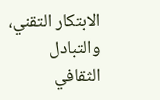الابتكار التقني، والتبادل الثقافي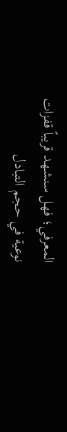المعرفي؛ فهل سنشهد قريباً قفزات نوعية في حجم التبادل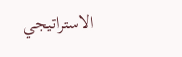الاستراتيجي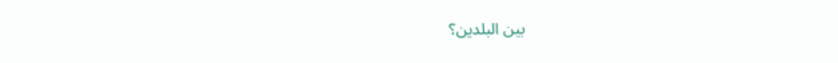بين البلدين؟